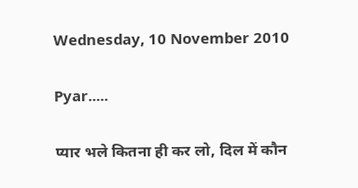Wednesday, 10 November 2010

Pyar.....

प्यार भले कितना ही कर लो, दिल में कौन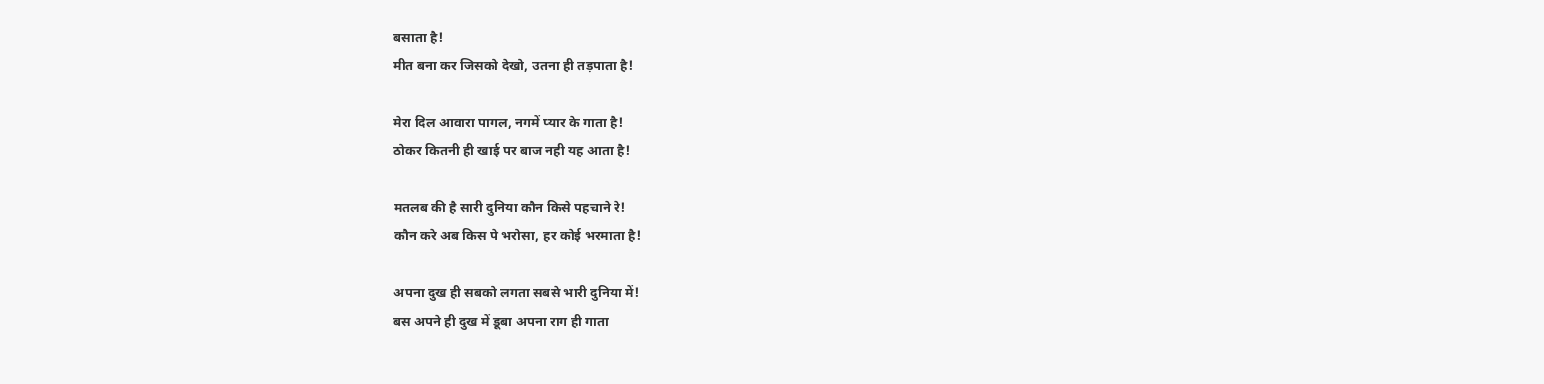बसाता है!
मीत बना कर जिसको देखो, उतना ही तड़पाता है!

मेरा दिल आवारा पागल, नगमें प्यार के गाता है!
ठोकर कितनी ही खाई पर बाज नही यह आता है!

मतलब की है सारी दुनिया कौन किसे पहचाने रे!
कौन करे अब किस पे भरोसा, हर कोई भरमाता है!

अपना दुख ही सबको लगता सबसे भारी दुनिया में!
बस अपने ही दुख में डूबा अपना राग ही गाता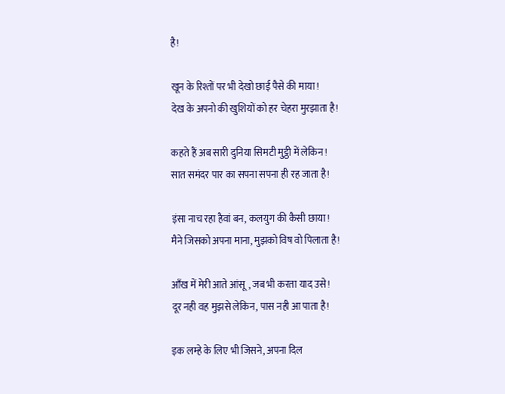है!

खून के रिश्तों पर भी देखो छाई पैसे की माया!
देख के अपनो की खुशियों को हर चेहरा मुरझाता है!

कहते हैं अब सारी दुनिया सिमटी मुट्ठी में लेकिन!
सात समंदर पार का सपना सपना ही रह जाता है!

इंसा नाच रहा हैवां बन, कलयुग की कैसी छाया!
मैने जिसको अपना माना, मुझको विष वो पिलाता है!

आँख में मेरी आते आंसू, जब भी करता याद उसे!
दूर नही वह मुझसे लेकिन, पास नही आ पाता है!

इक लम्हे के लिए भी जिसने, अपना दिल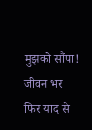मुझको सौंपा!
जीवन भर फिर याद से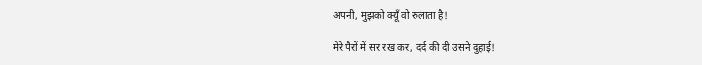अपनी, मुझको क्यूँ वो रुलाता है!

मेरे पैरों में सर रख कर, दर्द की दी उसने दुहाई!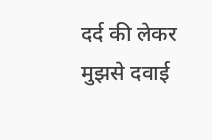दर्द की लेकर मुझसे दवाई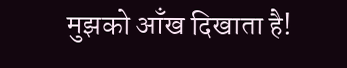मुझको आँख दिखाता है!